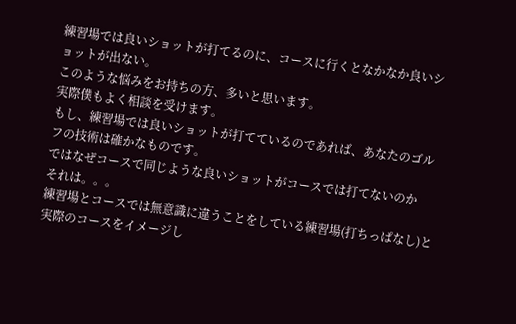練習場では良いショットが打てるのに、コースに行くとなかなか良いショットが出ない。
このような悩みをお持ちの方、多いと思います。
実際僕もよく相談を受けます。
もし、練習場では良いショットが打てているのであれば、あなたのゴルフの技術は確かなものです。
ではなぜコースで同じような良いショットがコースでは打てないのか
それは。。。
練習場とコースでは無意識に違うことをしている練習場(打ちっぱなし)と実際のコースをイメージし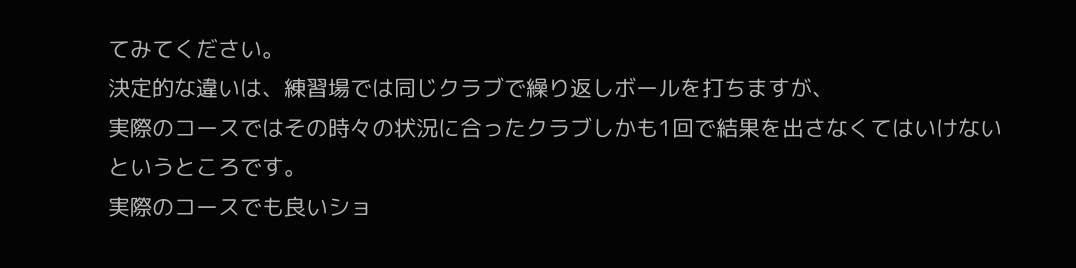てみてください。
決定的な違いは、練習場では同じクラブで繰り返しボールを打ちますが、
実際のコースではその時々の状況に合ったクラブしかも1回で結果を出さなくてはいけない
というところです。
実際のコースでも良いショ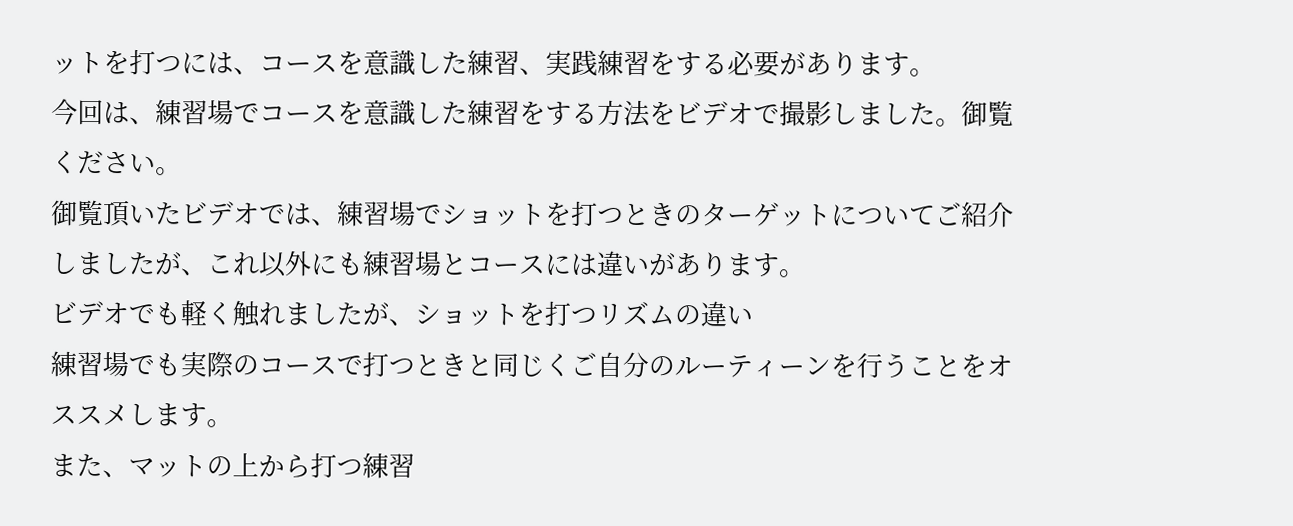ットを打つには、コースを意識した練習、実践練習をする必要があります。
今回は、練習場でコースを意識した練習をする方法をビデオで撮影しました。御覧ください。
御覧頂いたビデオでは、練習場でショットを打つときのターゲットについてご紹介しましたが、これ以外にも練習場とコースには違いがあります。
ビデオでも軽く触れましたが、ショットを打つリズムの違い
練習場でも実際のコースで打つときと同じくご自分のルーティーンを行うことをオススメします。
また、マットの上から打つ練習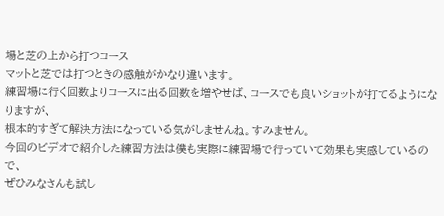場と芝の上から打つコース
マットと芝では打つときの感触がかなり違います。
練習場に行く回数よりコースに出る回数を増やせば、コースでも良いショットが打てるようになりますが、
根本的すぎて解決方法になっている気がしませんね。すみません。
今回のビデオで紹介した練習方法は僕も実際に練習場で行っていて効果も実感しているので、
ぜひみなさんも試し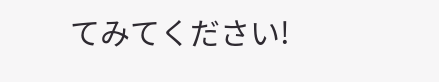てみてください!